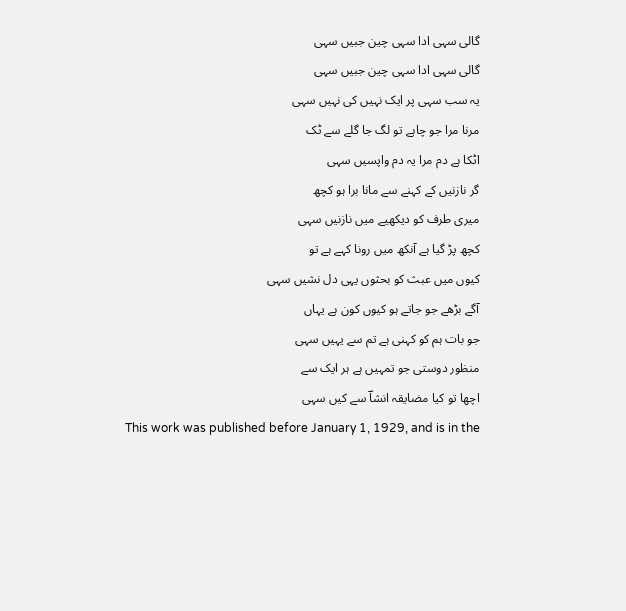گالی سہی ادا سہی چین جبیں سہی
گالی سہی ادا سہی چین جبیں سہی
یہ سب سہی پر ایک نہیں کی نہیں سہی
مرنا مرا جو چاہے تو لگ جا گلے سے ٹک
اٹکا ہے دم مرا یہ دم واپسیں سہی
گر نازنیں کے کہنے سے مانا برا ہو کچھ
میری طرف کو دیکھیے میں نازنیں سہی
کچھ پڑ گیا ہے آنکھ میں رونا کہے ہے تو
کیوں میں عبث کو بحثوں یہی دل نشیں سہی
آگے بڑھے جو جاتے ہو کیوں کون ہے یہاں
جو بات ہم کو کہنی ہے تم سے یہیں سہی
منظور دوستی جو تمہیں ہے ہر ایک سے
اچھا تو کیا مضایقہ انشاؔ سے کیں سہی
This work was published before January 1, 1929, and is in the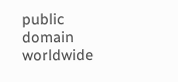public domain worldwide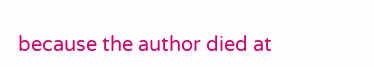because the author died at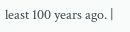least 100 years ago. |